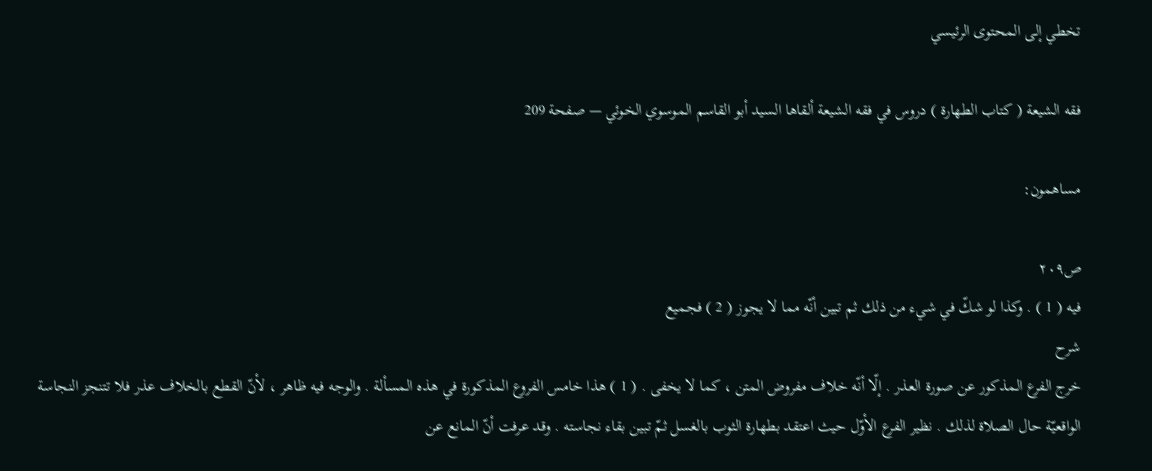تخطي إلى المحتوى الرئيسي

فقه الشيعة ( كتاب الطهارة ) دروس في فقه الشيعة ألقاها السيد أبو القاسم الموسوي الخوئي — صفحة 209

مساهمون:

ص٢٠٩
فيه ( 1 ) . وكذا لو شكّ في شيء من ذلك ثم تبين أنّه مما لا يجوز ( 2 ) فجميع
شرح
خرج الفرع المذكور عن صورة العذر . إلّا أنّه خلاف مفروض المتن ، كما لا يخفى . ( 1 ) هذا خامس الفروع المذكورة في هذه المسألة . والوجه فيه ظاهر ، لأنّ القطع بالخلاف عذر فلا تتنجز النجاسة الواقعيّة حال الصلاة لذلك . نظير الفرع الأوّل حيث اعتقد بطهارة الثوب بالغسل ثمّ تبين بقاء نجاسته . وقد عرفت أنّ المانع عن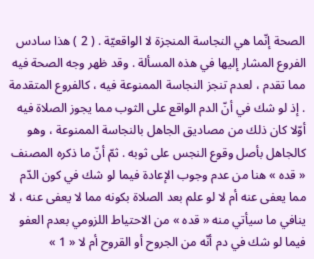الصحة إنّما هي النجاسة المنجزة لا الواقعيّة . ( 2 ) هذا سادس الفروع المشار إليها في هذه المسألة . وقد ظهر وجه الصحة فيه مما تقدم ، لعدم تنجز النجاسة الممنوعة فيه ، كالفروع المتقدمة . إذ لو شك في أنّ الدم الواقع على الثوب مما يجوز الصلاة فيه أوّلا كان ذلك من مصاديق الجاهل بالنجاسة الممنوعة ، وهو كالجاهل بأصل وقوع النجس على ثوبه . ثمّ أنّ ما ذكره المصنف « قده » هنا من عدم وجوب الإعادة فيما لو شك في كون الدّم مما يعفى عنه أم لا لو علم بعد الصلاة بكونه مما لا يعفى عنه ، لا ينافي ما سيأتي منه « قده » من الاحتياط اللزومي بعدم العفو فيما لو شك في دم أنّه من الجروح أو القروح أم لا « 1 »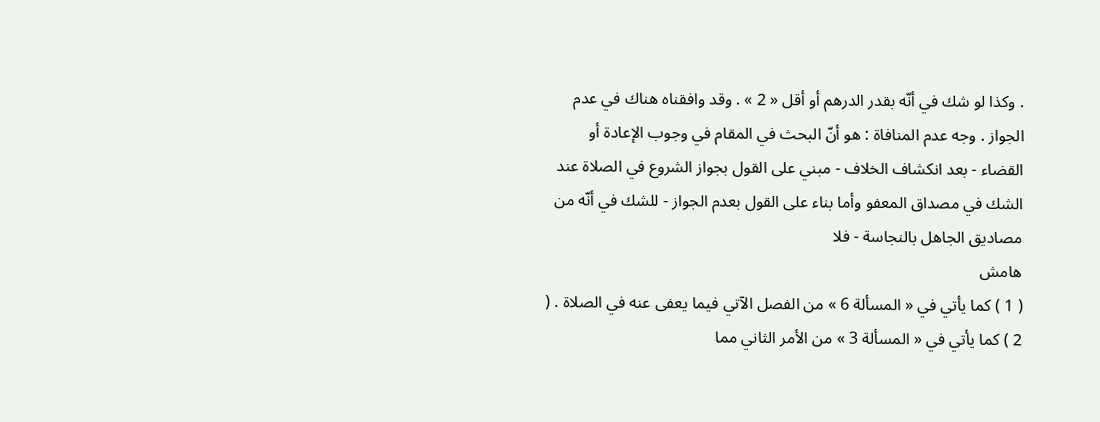. وكذا لو شك في أنّه بقدر الدرهم أو أقل « 2 » . وقد وافقناه هناك في عدم الجواز . وجه عدم المنافاة : هو أنّ البحث في المقام في وجوب الإعادة أو القضاء - بعد انكشاف الخلاف - مبني على القول بجواز الشروع في الصلاة عند الشك في مصداق المعفو وأما بناء على القول بعدم الجواز - للشك في أنّه من مصاديق الجاهل بالنجاسة - فلا
هامش
( 1 ) كما يأتي في « المسألة 6 » من الفصل الآتي فيما يعفى عنه في الصلاة . ( 2 ) كما يأتي في « المسألة 3 » من الأمر الثاني مما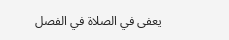يعفى في الصلاة في الفصل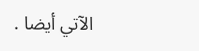الآتي أيضا .